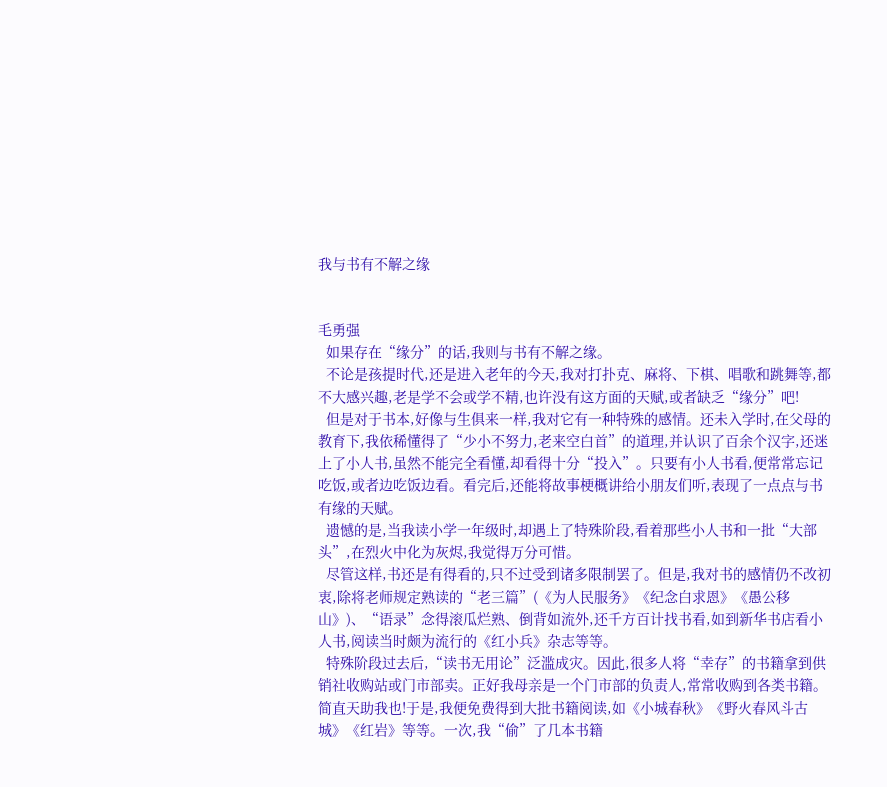我与书有不解之缘


毛勇强
  如果存在“缘分”的话,我则与书有不解之缘。
  不论是孩提时代,还是进入老年的今天,我对打扑克、麻将、下棋、唱歌和跳舞等,都不大感兴趣,老是学不会或学不精,也许没有这方面的天赋,或者缺乏“缘分”吧!
  但是对于书本,好像与生俱来一样,我对它有一种特殊的感情。还未入学时,在父母的教育下,我依稀懂得了“少小不努力,老来空白首”的道理,并认识了百余个汉字,还迷上了小人书,虽然不能完全看懂,却看得十分“投入”。只要有小人书看,便常常忘记吃饭,或者边吃饭边看。看完后,还能将故事梗概讲给小朋友们听,表现了一点点与书有缘的天赋。
  遗憾的是,当我读小学一年级时,却遇上了特殊阶段,看着那些小人书和一批“大部头”,在烈火中化为灰烬,我觉得万分可惜。
  尽管这样,书还是有得看的,只不过受到诸多限制罢了。但是,我对书的感情仍不改初衷,除将老师规定熟读的“老三篇”(《为人民服务》《纪念白求恩》《愚公移山》)、“语录”念得滚瓜烂熟、倒背如流外,还千方百计找书看,如到新华书店看小人书,阅读当时颇为流行的《红小兵》杂志等等。
  特殊阶段过去后,“读书无用论”泛滥成灾。因此,很多人将“幸存”的书籍拿到供销社收购站或门市部卖。正好我母亲是一个门市部的负责人,常常收购到各类书籍。简直天助我也!于是,我便免费得到大批书籍阅读,如《小城春秋》《野火春风斗古城》《红岩》等等。一次,我“偷”了几本书籍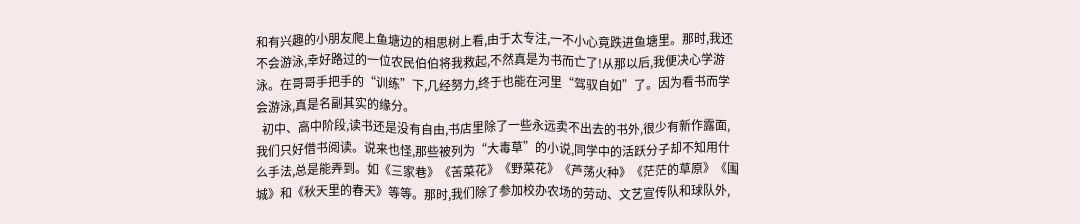和有兴趣的小朋友爬上鱼塘边的相思树上看,由于太专注,一不小心竟跌进鱼塘里。那时,我还不会游泳,幸好路过的一位农民伯伯将我救起,不然真是为书而亡了!从那以后,我便决心学游泳。在哥哥手把手的“训练”下,几经努力,终于也能在河里“驾驭自如”了。因为看书而学会游泳,真是名副其实的缘分。
  初中、高中阶段,读书还是没有自由,书店里除了一些永远卖不出去的书外,很少有新作露面,我们只好借书阅读。说来也怪,那些被列为“大毒草”的小说,同学中的活跃分子却不知用什么手法,总是能弄到。如《三家巷》《苦菜花》《野菜花》《芦荡火种》《茫茫的草原》《围城》和《秋天里的春天》等等。那时,我们除了参加校办农场的劳动、文艺宣传队和球队外,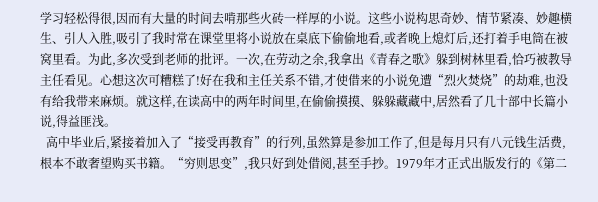学习轻松得很,因而有大量的时间去啃那些火砖一样厚的小说。这些小说构思奇妙、情节紧凑、妙趣横生、引人入胜,吸引了我时常在课堂里将小说放在桌底下偷偷地看,或者晚上熄灯后,还打着手电筒在被窝里看。为此,多次受到老师的批评。一次,在劳动之余,我拿出《青春之歌》躲到树林里看,恰巧被教导主任看见。心想这次可糟糕了!好在我和主任关系不错,才使借来的小说免遭“烈火焚烧”的劫难,也没有给我带来麻烦。就这样,在读高中的两年时间里,在偷偷摸摸、躲躲藏藏中,居然看了几十部中长篇小说,得益匪浅。
  高中毕业后,紧接着加入了“接受再教育”的行列,虽然算是参加工作了,但是每月只有八元钱生活费,根本不敢奢望购买书籍。“穷则思变”,我只好到处借阅,甚至手抄。1979年才正式出版发行的《第二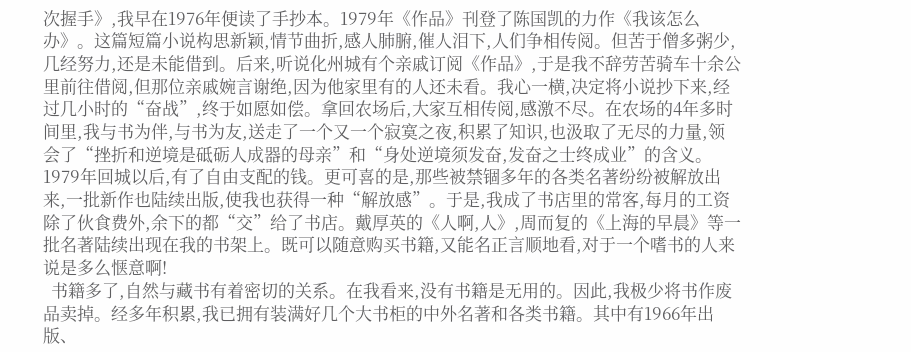次握手》,我早在1976年便读了手抄本。1979年《作品》刊登了陈国凯的力作《我该怎么办》。这篇短篇小说构思新颖,情节曲折,感人肺腑,催人泪下,人们争相传阅。但苦于僧多粥少,几经努力,还是未能借到。后来,听说化州城有个亲戚订阅《作品》,于是我不辞劳苦骑车十余公里前往借阅,但那位亲戚婉言谢绝,因为他家里有的人还未看。我心一横,决定将小说抄下来,经过几小时的“奋战”,终于如愿如偿。拿回农场后,大家互相传阅,感激不尽。在农场的4年多时间里,我与书为伴,与书为友,送走了一个又一个寂寞之夜,积累了知识,也汲取了无尽的力量,领会了“挫折和逆境是砥砺人成器的母亲”和“身处逆境须发奋,发奋之士终成业”的含义。1979年回城以后,有了自由支配的钱。更可喜的是,那些被禁锢多年的各类名著纷纷被解放出来,一批新作也陆续出版,使我也获得一种“解放感”。于是,我成了书店里的常客,每月的工资除了伙食费外,余下的都“交”给了书店。戴厚英的《人啊,人》,周而复的《上海的早晨》等一批名著陆续出现在我的书架上。既可以随意购买书籍,又能名正言顺地看,对于一个嗜书的人来说是多么惬意啊!
  书籍多了,自然与藏书有着密切的关系。在我看来,没有书籍是无用的。因此,我极少将书作废品卖掉。经多年积累,我已拥有装满好几个大书柜的中外名著和各类书籍。其中有1966年出版、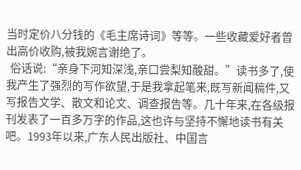当时定价八分钱的《毛主席诗词》等等。一些收藏爱好者曾出高价收购,被我婉言谢绝了。
  俗话说:“亲身下河知深浅,亲口尝梨知酸甜。”读书多了,使我产生了强烈的写作欲望,于是我拿起笔来,既写新闻稿件,又写报告文学、散文和论文、调查报告等。几十年来,在各级报刊发表了一百多万字的作品,这也许与坚持不懈地读书有关吧。1993年以来,广东人民出版社、中国言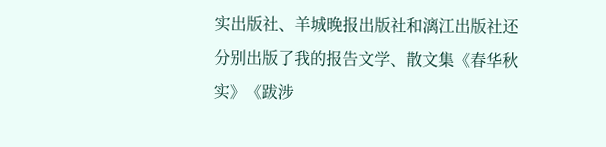实出版社、羊城晚报出版社和漓江出版社还分别出版了我的报告文学、散文集《春华秋实》《跋涉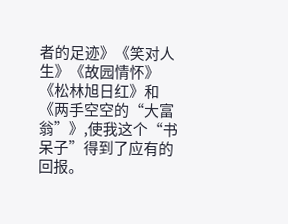者的足迹》《笑对人生》《故园情怀》《松林旭日红》和《两手空空的“大富翁”》,使我这个“书呆子”得到了应有的回报。